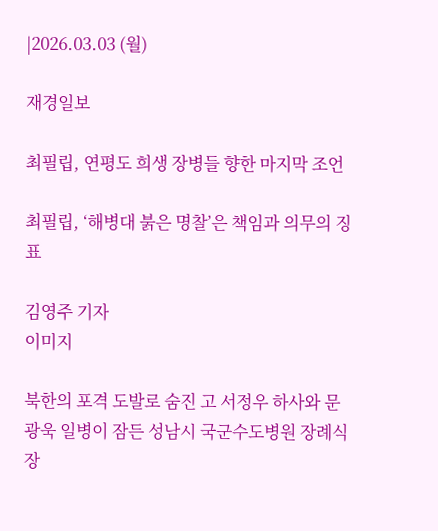|2026.03.03 (월)

재경일보

최필립, 연평도 희생 장병들 향한 마지막 조언

최필립, ‘해병대 붉은 명찰’은 책임과 의무의 징표

김영주 기자
이미지

북한의 포격 도발로 숨진 고 서정우 하사와 문광욱 일병이 잠든 성남시 국군수도병원 장례식장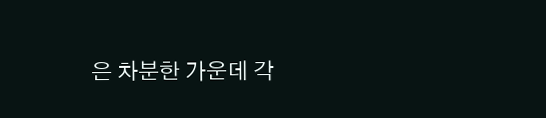은 차분한 가운데 각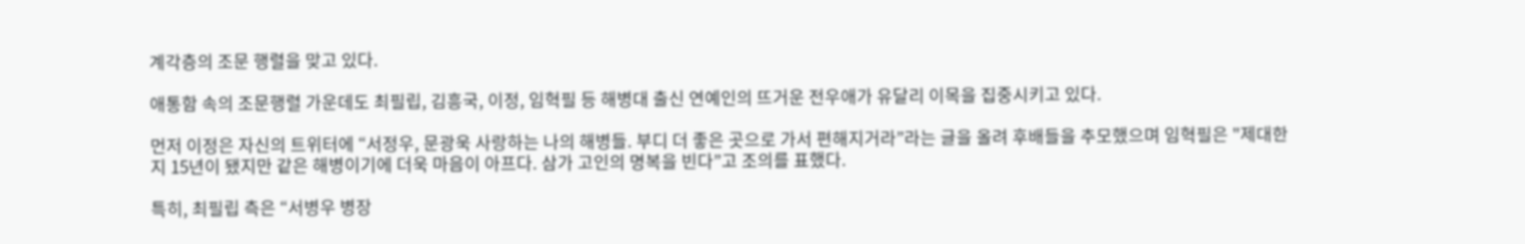계각층의 조문 행렬을 맞고 있다.

애통함 속의 조문행렬 가운데도 최필립, 김흥국, 이정, 임혁필 등 해병대 출신 연예인의 뜨거운 전우애가 유달리 이목을 집중시키고 있다.

먼저 이정은 자신의 트위터에 “서정우, 문광욱 사랑하는 나의 해병들. 부디 더 좋은 곳으로 가서 편해지거라”라는 글을 올려 후배들을 추모했으며 임혁필은 "제대한 지 15년이 됐지만 같은 해병이기에 더욱 마음이 아프다. 삼가 고인의 명복을 빈다”고 조의를 표했다.

특히, 최필립 측은 “서병우 병장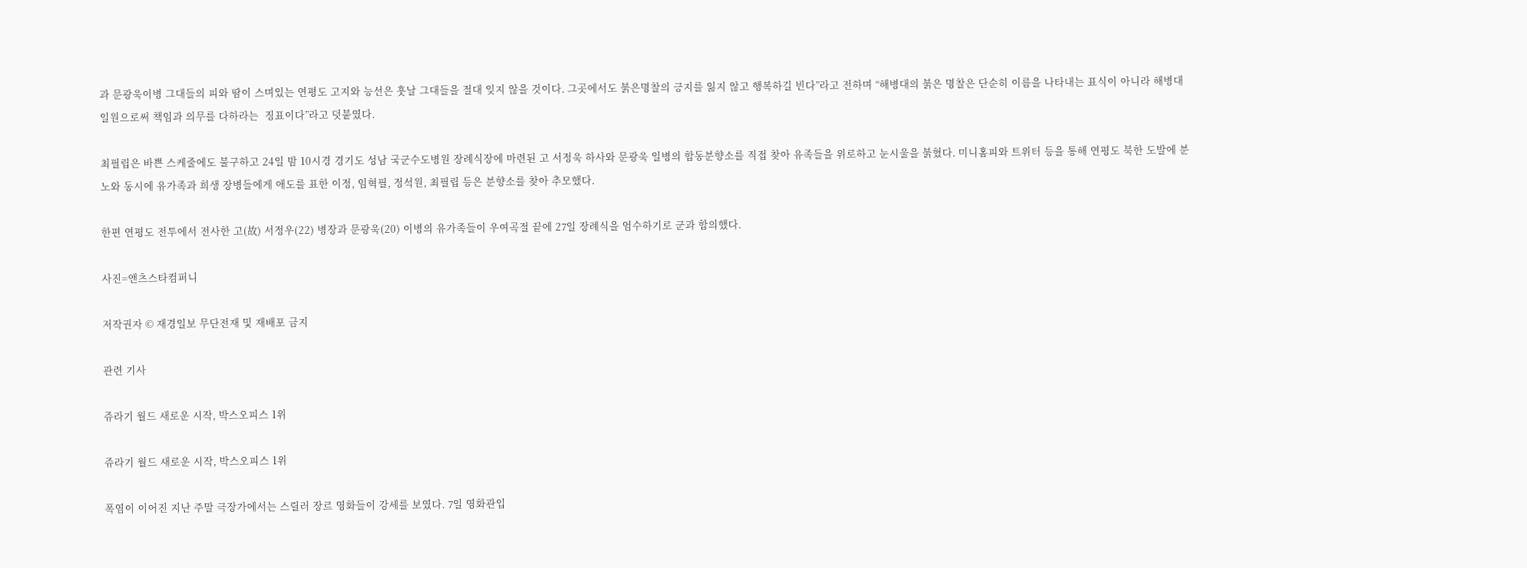과 문광욱이병 그대들의 피와 땀이 스며있는 연평도 고지와 능선은 훗날 그대들을 절대 잊지 않을 것이다. 그곳에서도 붉은명찰의 긍지를 잃지 않고 행복하길 빈다”라고 전하며 “해병대의 붉은 명찰은 단순히 이름을 나타내는 표식이 아니라 해병대 일원으로써 책임과 의무를 다하라는  징표이다”라고 덧붙였다.

최필립은 바쁜 스케줄에도 불구하고 24일 밤 10시경 경기도 성남 국군수도병원 장례식장에 마련된 고 서정욱 하사와 문광욱 일병의 합동분향소를 직접 찾아 유족들을 위로하고 눈시울을 붉혔다. 미니홈피와 트위터 등을 통해 연평도 북한 도발에 분노와 동시에 유가족과 희생 장병들에게 애도를 표한 이정, 임혁필, 정석원, 최필립 등은 분향소를 찾아 추모했다.

한편 연평도 전투에서 전사한 고(故) 서정우(22) 병장과 문광욱(20) 이병의 유가족들이 우여곡절 끝에 27일 장례식을 엄수하기로 군과 합의했다.

사진=앤츠스타컴퍼니

저작권자 © 재경일보 무단전재 및 재배포 금지

관련 기사

쥬라기 월드 새로운 시작, 박스오피스 1위

쥬라기 월드 새로운 시작, 박스오피스 1위

폭염이 이어진 지난 주말 극장가에서는 스릴러 장르 영화들이 강세를 보였다. 7일 영화관입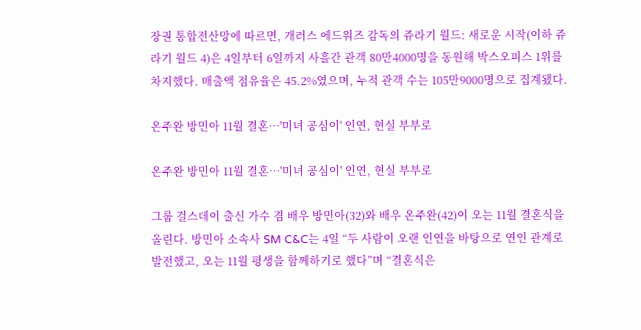장권 통합전산망에 따르면, 개러스 에드워즈 감독의 쥬라기 월드: 새로운 시작(이하 쥬라기 월드 4)은 4일부터 6일까지 사흘간 관객 80만4000명을 동원해 박스오피스 1위를 차지했다. 매출액 점유율은 45.2%였으며, 누적 관객 수는 105만9000명으로 집계됐다.

온주완 방민아 11월 결혼…'미녀 공심이' 인연, 현실 부부로

온주완 방민아 11월 결혼…'미녀 공심이' 인연, 현실 부부로

그룹 걸스데이 출신 가수 겸 배우 방민아(32)와 배우 온주완(42)이 오는 11월 결혼식을 올린다. 방민아 소속사 SM C&C는 4일 “두 사람이 오랜 인연을 바탕으로 연인 관계로 발전했고, 오는 11월 평생을 함께하기로 했다”며 “결혼식은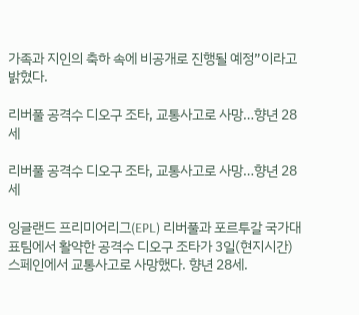가족과 지인의 축하 속에 비공개로 진행될 예정”이라고 밝혔다.

리버풀 공격수 디오구 조타, 교통사고로 사망…향년 28세

리버풀 공격수 디오구 조타, 교통사고로 사망…향년 28세

잉글랜드 프리미어리그(EPL) 리버풀과 포르투갈 국가대표팀에서 활약한 공격수 디오구 조타가 3일(현지시간) 스페인에서 교통사고로 사망했다. 향년 28세.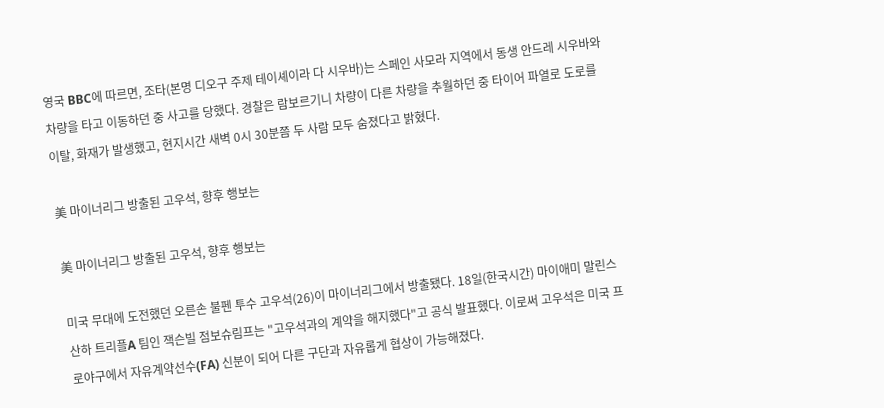영국 BBC에 따르면, 조타(본명 디오구 주제 테이셰이라 다 시우바)는 스페인 사모라 지역에서 동생 안드레 시우바와 차량을 타고 이동하던 중 사고를 당했다. 경찰은 람보르기니 차량이 다른 차량을 추월하던 중 타이어 파열로 도로를 이탈, 화재가 발생했고, 현지시간 새벽 0시 30분쯤 두 사람 모두 숨졌다고 밝혔다.

美 마이너리그 방출된 고우석, 향후 행보는

美 마이너리그 방출된 고우석, 향후 행보는

미국 무대에 도전했던 오른손 불펜 투수 고우석(26)이 마이너리그에서 방출됐다. 18일(한국시간) 마이애미 말린스 산하 트리플A 팀인 잭슨빌 점보슈림프는 "고우석과의 계약을 해지했다"고 공식 발표했다. 이로써 고우석은 미국 프로야구에서 자유계약선수(FA) 신분이 되어 다른 구단과 자유롭게 협상이 가능해졌다.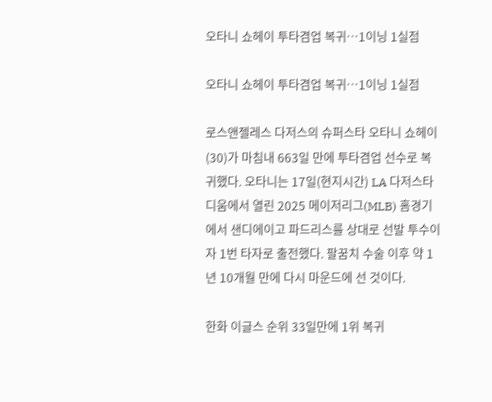오타니 쇼헤이 투타겸업 복귀…1이닝 1실점

오타니 쇼헤이 투타겸업 복귀…1이닝 1실점

로스앤젤레스 다저스의 슈퍼스타 오타니 쇼헤이(30)가 마침내 663일 만에 투타겸업 선수로 복귀했다. 오타니는 17일(현지시간) LA 다저스타디움에서 열린 2025 메이저리그(MLB) 홈경기에서 샌디에이고 파드리스를 상대로 선발 투수이자 1번 타자로 출전했다. 팔꿈치 수술 이후 약 1년 10개월 만에 다시 마운드에 선 것이다.

한화 이글스 순위 33일만에 1위 복귀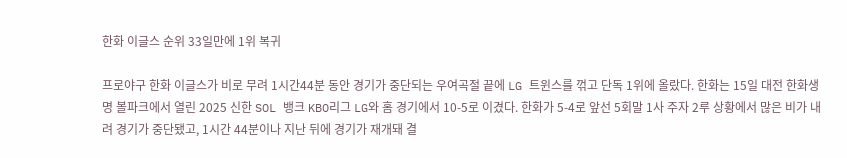한화 이글스 순위 33일만에 1위 복귀

프로야구 한화 이글스가 비로 무려 1시간44분 동안 경기가 중단되는 우여곡절 끝에 LG 트윈스를 꺾고 단독 1위에 올랐다. 한화는 15일 대전 한화생명 볼파크에서 열린 2025 신한 SOL 뱅크 KBO리그 LG와 홈 경기에서 10-5로 이겼다. 한화가 5-4로 앞선 5회말 1사 주자 2루 상황에서 많은 비가 내려 경기가 중단됐고, 1시간 44분이나 지난 뒤에 경기가 재개돼 결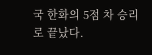국 한화의 5점 차 승리로 끝났다.